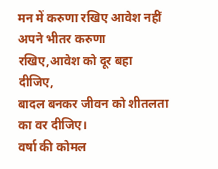मन में करुणा रखिए आवेश नहीं
अपने भीतर करुणा रखिए,आवेश को दूर बहा दीजिए,
बादल बनकर जीवन को शीतलता का वर दीजिए।
वर्षा की कोमल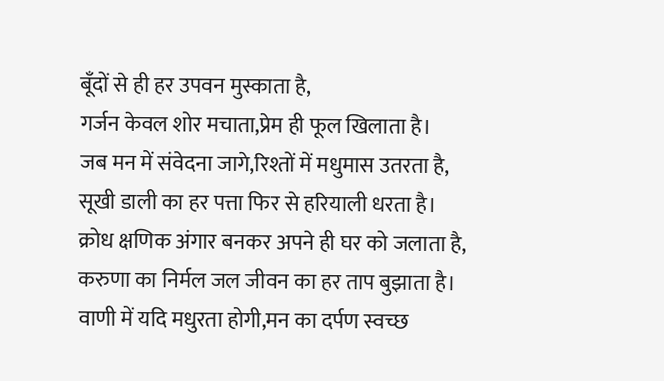बूँदों से ही हर उपवन मुस्काता है,
गर्जन केवल शोर मचाता,प्रेम ही फूल खिलाता है।
जब मन में संवेदना जागे,रिश्तों में मधुमास उतरता है,
सूखी डाली का हर पत्ता फिर से हरियाली धरता है।
क्रोध क्षणिक अंगार बनकर अपने ही घर को जलाता है,
करुणा का निर्मल जल जीवन का हर ताप बुझाता है।
वाणी में यदि मधुरता होगी,मन का दर्पण स्वच्छ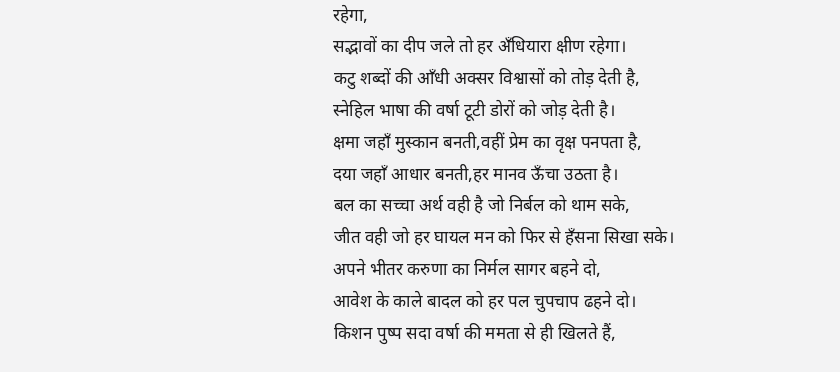रहेगा,
सद्भावों का दीप जले तो हर अँधियारा क्षीण रहेगा।
कटु शब्दों की आँधी अक्सर विश्वासों को तोड़ देती है,
स्नेहिल भाषा की वर्षा टूटी डोरों को जोड़ देती है।
क्षमा जहाँ मुस्कान बनती,वहीं प्रेम का वृक्ष पनपता है,
दया जहाँ आधार बनती,हर मानव ऊँचा उठता है।
बल का सच्चा अर्थ वही है जो निर्बल को थाम सके,
जीत वही जो हर घायल मन को फिर से हँसना सिखा सके।
अपने भीतर करुणा का निर्मल सागर बहने दो,
आवेश के काले बादल को हर पल चुपचाप ढहने दो।
किशन पुष्प सदा वर्षा की ममता से ही खिलते हैं,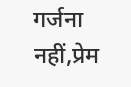गर्जना नहीं,प्रेम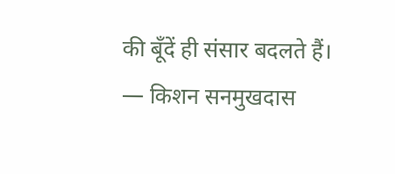की बूँदें ही संसार बदलते हैं।
— किशन सनमुखदास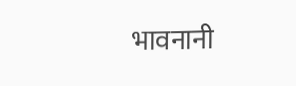भावनानी